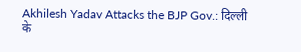Akhilesh Yadav Attacks the BJP Gov.: दिल्ली के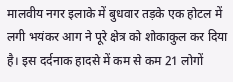मालवीय नगर इलाके में बुधवार तड़के एक होटल में लगी भयंकर आग ने पूरे क्षेत्र को शोकाकुल कर दिया है। इस दर्दनाक हादसे में कम से कम 21 लोगों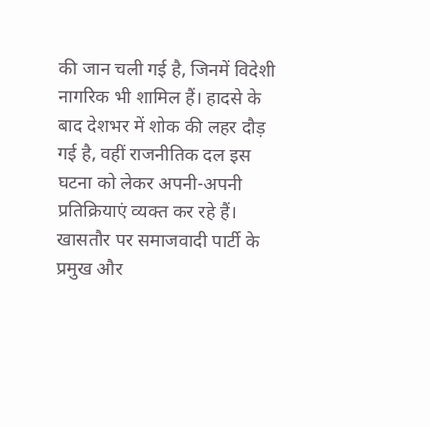की जान चली गई है, जिनमें विदेशी नागरिक भी शामिल हैं। हादसे के बाद देशभर में शोक की लहर दौड़ गई है, वहीं राजनीतिक दल इस घटना को लेकर अपनी-अपनी प्रतिक्रियाएं व्यक्त कर रहे हैं। खासतौर पर समाजवादी पार्टी के प्रमुख और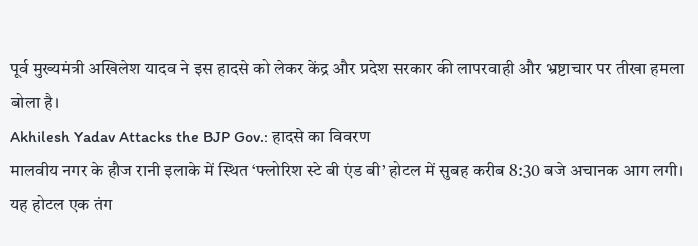पूर्व मुख्यमंत्री अखिलेश यादव ने इस हादसे को लेकर केंद्र और प्रदेश सरकार की लापरवाही और भ्रष्टाचार पर तीखा हमला बोला है।
Akhilesh Yadav Attacks the BJP Gov.: हादसे का विवरण
मालवीय नगर के हौज रानी इलाके में स्थित ‘फ्लोरिश स्टे बी एंड बी’ होटल में सुबह करीब 8:30 बजे अचानक आग लगी। यह होटल एक तंग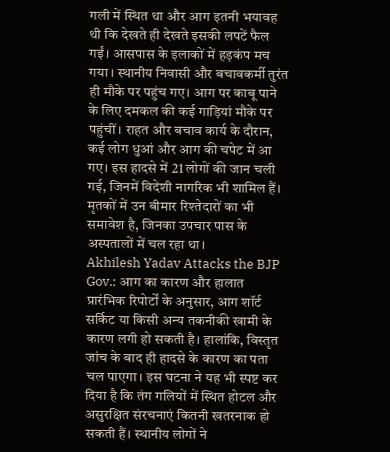गली में स्थित था और आग इतनी भयावह थी कि देखते ही देखते इसकी लपटें फैल गईं। आसपास के इलाकों में हड़कंप मच गया। स्थानीय निवासी और बचावकर्मी तुरंत ही मौके पर पहुंच गए। आग पर काबू पाने के लिए दमकल की कई गाड़ियां मौके पर पहुंचीं। राहत और बचाव कार्य के दौरान, कई लोग धुआं और आग की चपेट में आ गए। इस हादसे में 21 लोगों की जान चली गई, जिनमें विदेशी नागरिक भी शामिल हैं। मृतकों में उन बीमार रिश्तेदारों का भी समावेश है, जिनका उपचार पास के अस्पतालों में चल रहा था।
Akhilesh Yadav Attacks the BJP Gov.: आग का कारण और हालात
प्रारंभिक रिपोर्टों के अनुसार, आग शॉर्ट सर्किट या किसी अन्य तकनीकी खामी के कारण लगी हो सकती है। हालांकि, विस्तृत जांच के बाद ही हादसे के कारण का पता चल पाएगा। इस घटना ने यह भी स्पष्ट कर दिया है कि तंग गलियों में स्थित होटल और असुरक्षित संरचनाएं कितनी खतरनाक हो सकती हैं। स्थानीय लोगों ने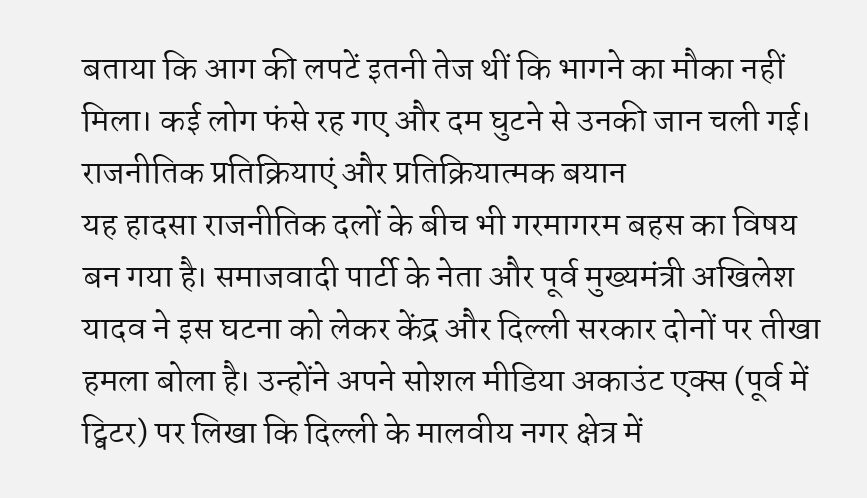बताया कि आग की लपटें इतनी तेज थीं कि भागने का मौका नहीं मिला। कई लोग फंसे रह गए और दम घुटने से उनकी जान चली गई।
राजनीतिक प्रतिक्रियाएं और प्रतिक्रियात्मक बयान
यह हादसा राजनीतिक दलों के बीच भी गरमागरम बहस का विषय बन गया है। समाजवादी पार्टी के नेता और पूर्व मुख्यमंत्री अखिलेश यादव ने इस घटना को लेकर केंद्र और दिल्ली सरकार दोनों पर तीखा हमला बोला है। उन्होंने अपने सोशल मीडिया अकाउंट एक्स (पूर्व में ट्विटर) पर लिखा कि दिल्ली के मालवीय नगर क्षेत्र में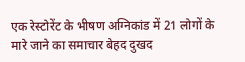एक रेस्टोरेंट के भीषण अग्निकांड में 21 लोगों के मारे जाने का समाचार बेहद दुखद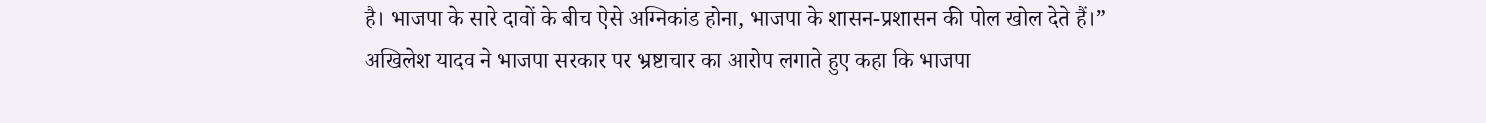है। भाजपा के सारे दावों के बीच ऐसे अग्निकांड होना, भाजपा के शासन-प्रशासन की पोल खोल देते हैं।”
अखिलेश यादव ने भाजपा सरकार पर भ्रष्टाचार का आरोप लगाते हुए कहा कि भाजपा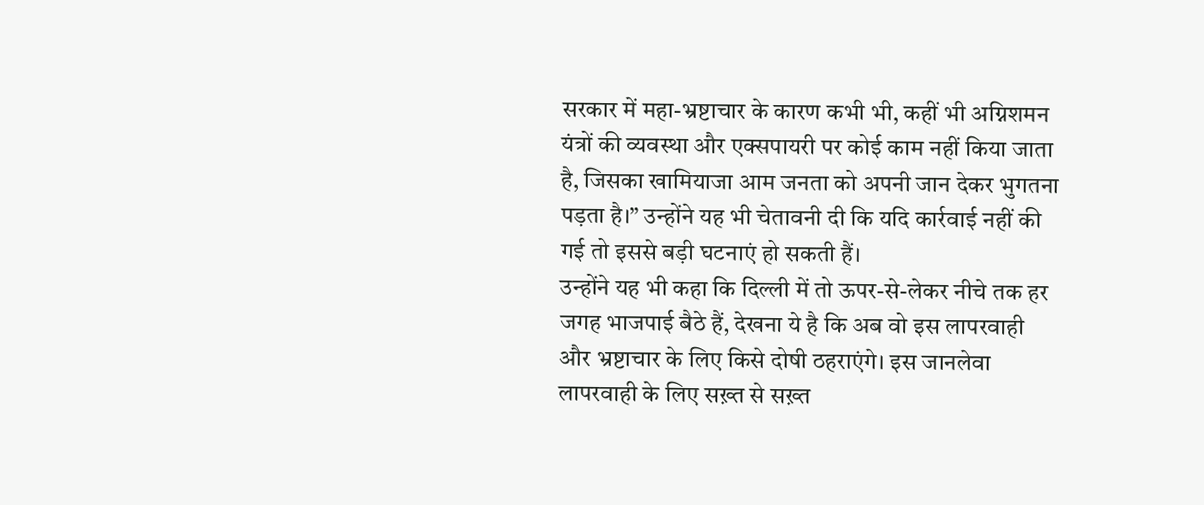सरकार में महा-भ्रष्टाचार के कारण कभी भी, कहीं भी अग्निशमन यंत्रों की व्यवस्था और एक्सपायरी पर कोई काम नहीं किया जाता है, जिसका खामियाजा आम जनता को अपनी जान देकर भुगतना पड़ता है।” उन्होंने यह भी चेतावनी दी कि यदि कार्रवाई नहीं की गई तो इससे बड़ी घटनाएं हो सकती हैं।
उन्होंने यह भी कहा कि दिल्ली में तो ऊपर-से-लेकर नीचे तक हर जगह भाजपाई बैठे हैं, देखना ये है कि अब वो इस लापरवाही और भ्रष्टाचार के लिए किसे दोषी ठहराएंगे। इस जानलेवा लापरवाही के लिए सख़्त से सख़्त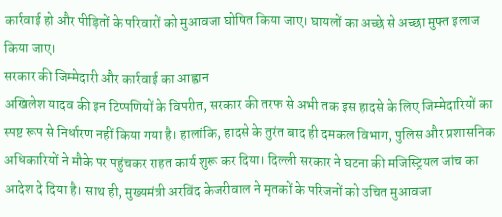कार्रवाई हो और पीड़ितों के परिवारों को मुआवजा घोषित किया जाए। घायलों का अच्छे से अच्छा मुफ्त इलाज किया जाए।
सरकार की जिम्मेदारी और कार्रवाई का आह्वान
अखिलेश यादव की इन टिप्पणियों के विपरीत, सरकार की तरफ से अभी तक इस हादसे के लिए जिम्मेदारियों का स्पष्ट रूप से निर्धारण नहीं किया गया है। हालांकि, हादसे के तुरंत बाद ही दमकल विभाग, पुलिस और प्रशासनिक अधिकारियों ने मौके पर पहुंचकर राहत कार्य शुरू कर दिया। दिल्ली सरकार ने घटना की मजिस्ट्रियल जांच का आदेश दे दिया है। साथ ही, मुख्यमंत्री अरविंद केजरीवाल ने मृतकों के परिजनों को उचित मुआवजा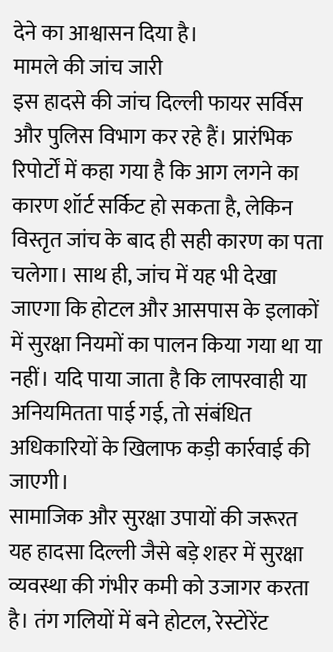देने का आश्वासन दिया है।
मामले की जांच जारी
इस हादसे की जांच दिल्ली फायर सर्विस और पुलिस विभाग कर रहे हैं। प्रारंभिक रिपोर्टों में कहा गया है कि आग लगने का कारण शॉर्ट सर्किट हो सकता है, लेकिन विस्तृत जांच के बाद ही सही कारण का पता चलेगा। साथ ही, जांच में यह भी देखा जाएगा कि होटल और आसपास के इलाकों में सुरक्षा नियमों का पालन किया गया था या नहीं। यदि पाया जाता है कि लापरवाही या अनियमितता पाई गई, तो संबंधित अधिकारियों के खिलाफ कड़ी कार्रवाई की जाएगी।
सामाजिक और सुरक्षा उपायों की जरूरत
यह हादसा दिल्ली जैसे बड़े शहर में सुरक्षा व्यवस्था की गंभीर कमी को उजागर करता है। तंग गलियों में बने होटल, रेस्टोरेंट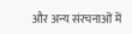और अन्य संरचनाओं में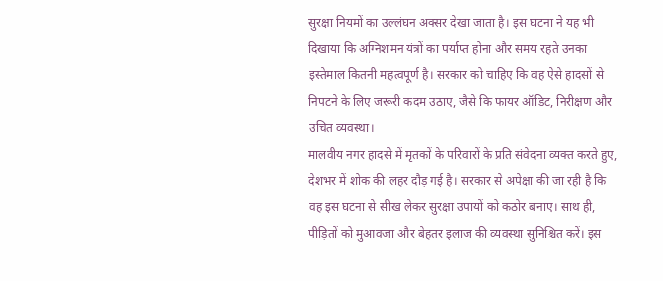सुरक्षा नियमों का उल्लंघन अक्सर देखा जाता है। इस घटना ने यह भी दिखाया कि अग्निशमन यंत्रों का पर्याप्त होना और समय रहते उनका इस्तेमाल कितनी महत्वपूर्ण है। सरकार को चाहिए कि वह ऐसे हादसों से निपटने के लिए जरूरी कदम उठाए, जैसे कि फायर ऑडिट, निरीक्षण और उचित व्यवस्था।
मालवीय नगर हादसे में मृतकों के परिवारों के प्रति संवेदना व्यक्त करते हुए, देशभर में शोक की लहर दौड़ गई है। सरकार से अपेक्षा की जा रही है कि वह इस घटना से सीख लेकर सुरक्षा उपायों को कठोर बनाए। साथ ही, पीड़ितों को मुआवजा और बेहतर इलाज की व्यवस्था सुनिश्चित करें। इस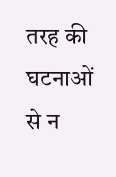तरह की घटनाओं से न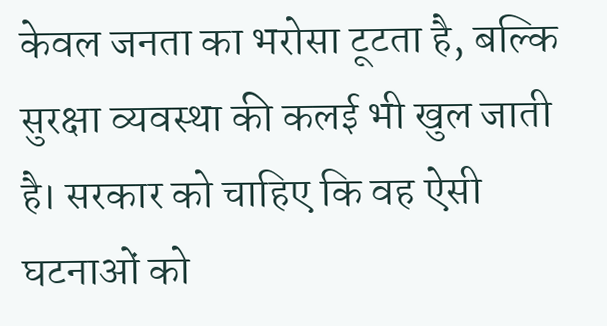केवल जनता का भरोसा टूटता है, बल्कि सुरक्षा व्यवस्था की कलई भी खुल जाती है। सरकार को चाहिए कि वह ऐसी घटनाओं को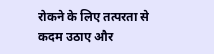रोकने के लिए तत्परता से कदम उठाए और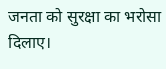जनता को सुरक्षा का भरोसा दिलाए।